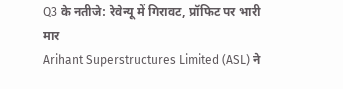Q3 के नतीजे: रेवेन्यू में गिरावट, प्रॉफिट पर भारी मार
Arihant Superstructures Limited (ASL) ने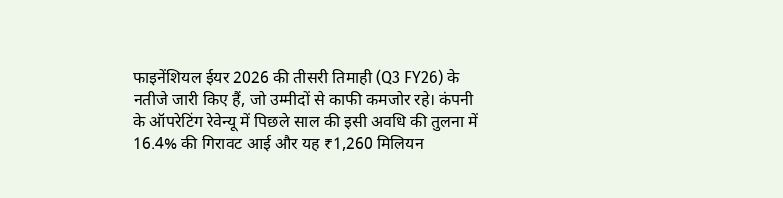फाइनेंशियल ईयर 2026 की तीसरी तिमाही (Q3 FY26) के नतीजे जारी किए हैं, जो उम्मीदों से काफी कमजोर रहे। कंपनी के ऑपरेटिंग रेवेन्यू में पिछले साल की इसी अवधि की तुलना में 16.4% की गिरावट आई और यह ₹1,260 मिलियन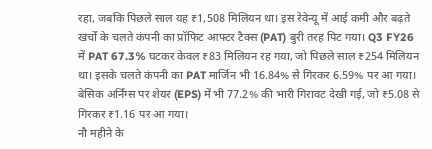रहा, जबकि पिछले साल यह ₹1,508 मिलियन था। इस रेवेन्यू में आई कमी और बढ़ते खर्चों के चलते कंपनी का प्रॉफिट आफ्टर टैक्स (PAT) बुरी तरह पिट गया। Q3 FY26 में PAT 67.3% घटकर केवल ₹83 मिलियन रह गया, जो पिछले साल ₹254 मिलियन था। इसके चलते कंपनी का PAT मार्जिन भी 16.84% से गिरकर 6.59% पर आ गया। बेसिक अर्निंग्स पर शेयर (EPS) में भी 77.2% की भारी गिरावट देखी गई, जो ₹5.08 से गिरकर ₹1.16 पर आ गया।
नौ महीने के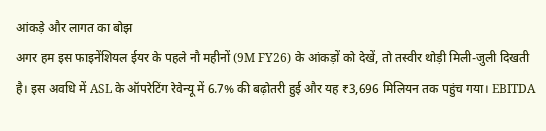आंकड़े और लागत का बोझ
अगर हम इस फाइनेंशियल ईयर के पहले नौ महीनों (9M FY26) के आंकड़ों को देखें, तो तस्वीर थोड़ी मिली-जुली दिखती है। इस अवधि में ASL के ऑपरेटिंग रेवेन्यू में 6.7% की बढ़ोतरी हुई और यह ₹3,696 मिलियन तक पहुंच गया। EBITDA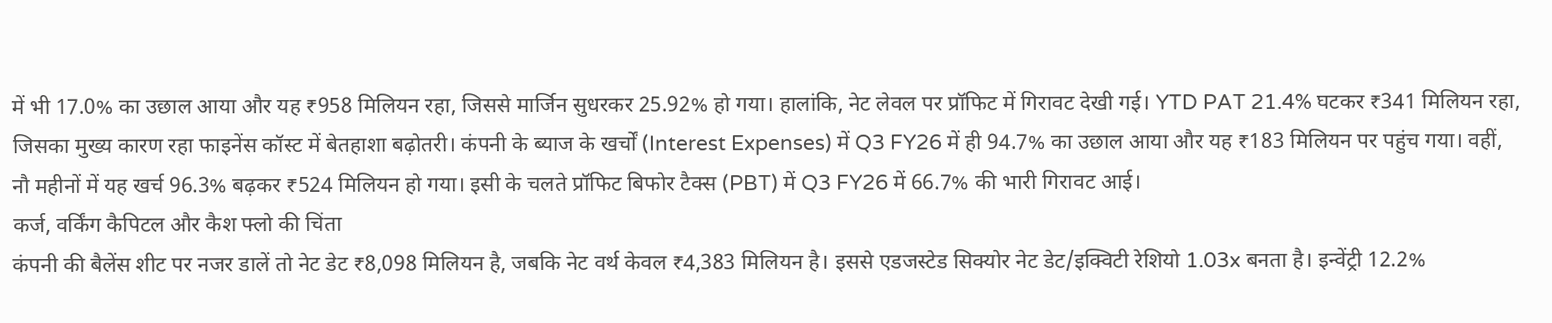में भी 17.0% का उछाल आया और यह ₹958 मिलियन रहा, जिससे मार्जिन सुधरकर 25.92% हो गया। हालांकि, नेट लेवल पर प्रॉफिट में गिरावट देखी गई। YTD PAT 21.4% घटकर ₹341 मिलियन रहा, जिसका मुख्य कारण रहा फाइनेंस कॉस्ट में बेतहाशा बढ़ोतरी। कंपनी के ब्याज के खर्चों (Interest Expenses) में Q3 FY26 में ही 94.7% का उछाल आया और यह ₹183 मिलियन पर पहुंच गया। वहीं, नौ महीनों में यह खर्च 96.3% बढ़कर ₹524 मिलियन हो गया। इसी के चलते प्रॉफिट बिफोर टैक्स (PBT) में Q3 FY26 में 66.7% की भारी गिरावट आई।
कर्ज, वर्किंग कैपिटल और कैश फ्लो की चिंता
कंपनी की बैलेंस शीट पर नजर डालें तो नेट डेट ₹8,098 मिलियन है, जबकि नेट वर्थ केवल ₹4,383 मिलियन है। इससे एडजस्टेड सिक्योर नेट डेट/इक्विटी रेशियो 1.03x बनता है। इन्वेंट्री 12.2%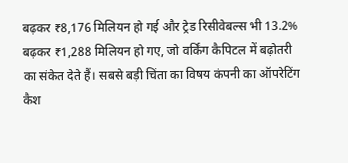बढ़कर ₹8,176 मिलियन हो गई और ट्रेड रिसीवेबल्स भी 13.2% बढ़कर ₹1,288 मिलियन हो गए, जो वर्किंग कैपिटल में बढ़ोतरी का संकेत देते हैं। सबसे बड़ी चिंता का विषय कंपनी का ऑपरेटिंग कैश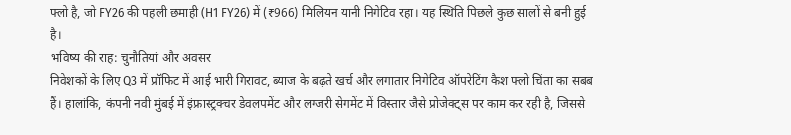फ्लो है, जो FY26 की पहली छमाही (H1 FY26) में (₹966) मिलियन यानी निगेटिव रहा। यह स्थिति पिछले कुछ सालों से बनी हुई है।
भविष्य की राह: चुनौतियां और अवसर
निवेशकों के लिए Q3 में प्रॉफिट में आई भारी गिरावट, ब्याज के बढ़ते खर्च और लगातार निगेटिव ऑपरेटिंग कैश फ्लो चिंता का सबब हैं। हालांकि, कंपनी नवी मुंबई में इंफ्रास्ट्रक्चर डेवलपमेंट और लग्जरी सेगमेंट में विस्तार जैसे प्रोजेक्ट्स पर काम कर रही है, जिससे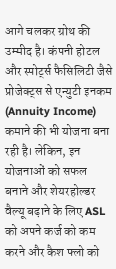आगे चलकर ग्रोथ की उम्मीद है। कंपनी होटल और स्पोर्ट्स फैसिलिटी जैसे प्रोजेक्ट्स से एन्युटी इनकम (Annuity Income) कमाने की भी योजना बना रही है। लेकिन, इन योजनाओं को सफल बनाने और शेयरहोल्डर वैल्यू बढ़ाने के लिए ASL को अपने कर्ज को कम करने और कैश फ्लो को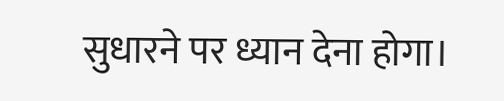सुधारने पर ध्यान देना होगा।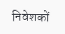निवेशकों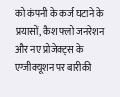को कंपनी के कर्ज घटाने के प्रयासों, कैश फ्लो जनरेशन और नए प्रोजेक्ट्स के एग्जीक्यूशन पर बारीकी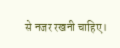से नजर रखनी चाहिए।